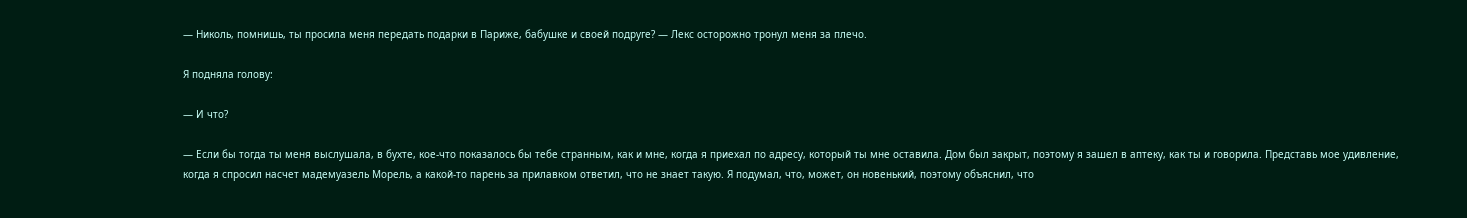— Николь, помнишь, ты просила меня передать подарки в Париже, бабушке и своей подруге? — Лекс осторожно тронул меня за плечо.

Я подняла голову:

— И что?

— Если бы тогда ты меня выслушала, в бухте, кое-что показалось бы тебе странным, как и мне, когда я приехал по адресу, который ты мне оставила. Дом был закрыт, поэтому я зашел в аптеку, как ты и говорила. Представь мое удивление, когда я спросил насчет мадемуазель Морель, а какой-то парень за прилавком ответил, что не знает такую. Я подумал, что, может, он новенький, поэтому объяснил, что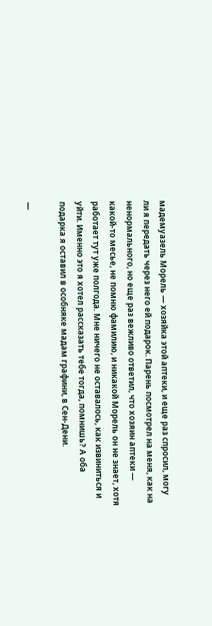мадемуазель Морель — хозяйка этой аптеки, и еще раз спросил, могу ли я передать через него ей подарок. Парень посмотрел на меня, как на ненормального, но еще раз вежливо ответил, что хозяин аптеки — какой-то месье, не помню фамилию, и никакой Морель он не знает, хотя работает тут уже полгода. Мне ничего не оставалось, как извиниться и уйти. Именно это я хотел рассказать тебе тогда, помнишь? А оба подарка я оставил в особняке мадам графини, в Сен-Дени.

—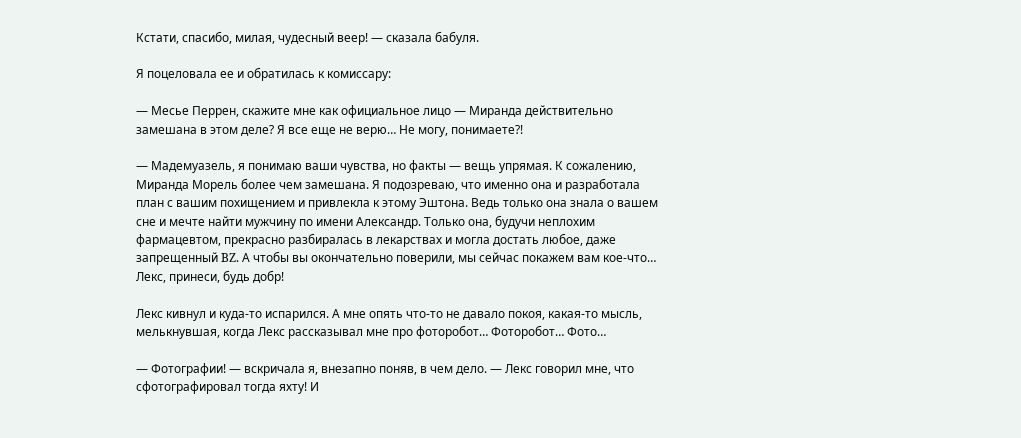Кстати, спасибо, милая, чудесный веер! — сказала бабуля.

Я поцеловала ее и обратилась к комиссару:

— Месье Перрен, скажите мне как официальное лицо — Миранда действительно замешана в этом деле? Я все еще не верю… Не могу, понимаете?!

— Мадемуазель, я понимаю ваши чувства, но факты — вещь упрямая. К сожалению, Миранда Морель более чем замешана. Я подозреваю, что именно она и разработала план с вашим похищением и привлекла к этому Эштона. Ведь только она знала о вашем сне и мечте найти мужчину по имени Александр. Только она, будучи неплохим фармацевтом, прекрасно разбиралась в лекарствах и могла достать любое, даже запрещенный BZ. А чтобы вы окончательно поверили, мы сейчас покажем вам кое-что… Лекс, принеси, будь добр!

Лекс кивнул и куда-то испарился. А мне опять что-то не давало покоя, какая-то мысль, мелькнувшая, когда Лекс рассказывал мне про фоторобот… Фоторобот… Фото…

— Фотографии! — вскричала я, внезапно поняв, в чем дело. — Лекс говорил мне, что сфотографировал тогда яхту! И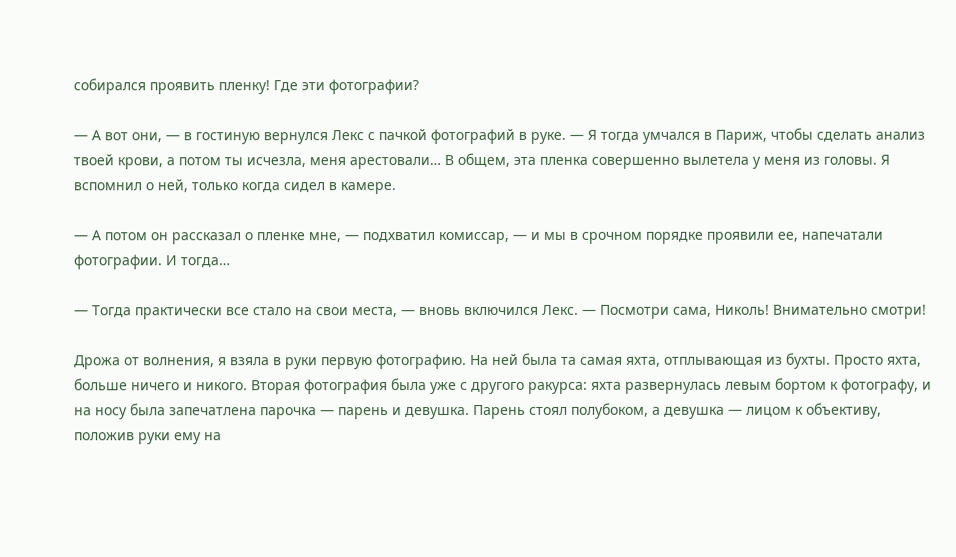собирался проявить пленку! Где эти фотографии?

— А вот они, — в гостиную вернулся Лекс с пачкой фотографий в руке. — Я тогда умчался в Париж, чтобы сделать анализ твоей крови, а потом ты исчезла, меня арестовали… В общем, эта пленка совершенно вылетела у меня из головы. Я вспомнил о ней, только когда сидел в камере.

— А потом он рассказал о пленке мне, — подхватил комиссар, — и мы в срочном порядке проявили ее, напечатали фотографии. И тогда…

— Тогда практически все стало на свои места, — вновь включился Лекс. — Посмотри сама, Николь! Внимательно смотри!

Дрожа от волнения, я взяла в руки первую фотографию. На ней была та самая яхта, отплывающая из бухты. Просто яхта, больше ничего и никого. Вторая фотография была уже с другого ракурса: яхта развернулась левым бортом к фотографу, и на носу была запечатлена парочка — парень и девушка. Парень стоял полубоком, а девушка — лицом к объективу, положив руки ему на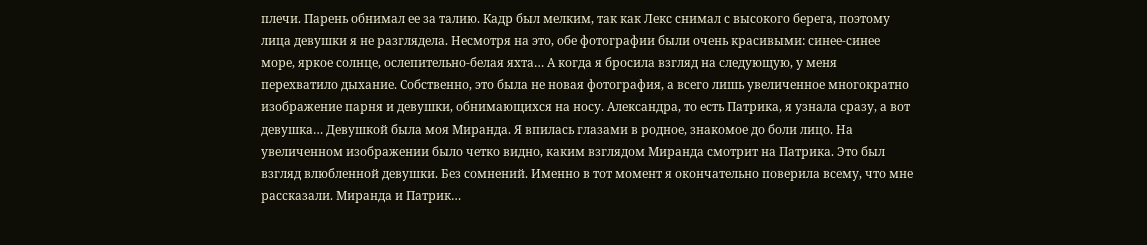плечи. Парень обнимал ее за талию. Кадр был мелким, так как Лекс снимал с высокого берега, поэтому лица девушки я не разглядела. Несмотря на это, обе фотографии были очень красивыми: синее-синее море, яркое солнце, ослепительно-белая яхта… А когда я бросила взгляд на следующую, у меня перехватило дыхание. Собственно, это была не новая фотография, а всего лишь увеличенное многократно изображение парня и девушки, обнимающихся на носу. Александра, то есть Патрика, я узнала сразу, а вот девушка… Девушкой была моя Миранда. Я впилась глазами в родное, знакомое до боли лицо. На увеличенном изображении было четко видно, каким взглядом Миранда смотрит на Патрика. Это был взгляд влюбленной девушки. Без сомнений. Именно в тот момент я окончательно поверила всему, что мне рассказали. Миранда и Патрик…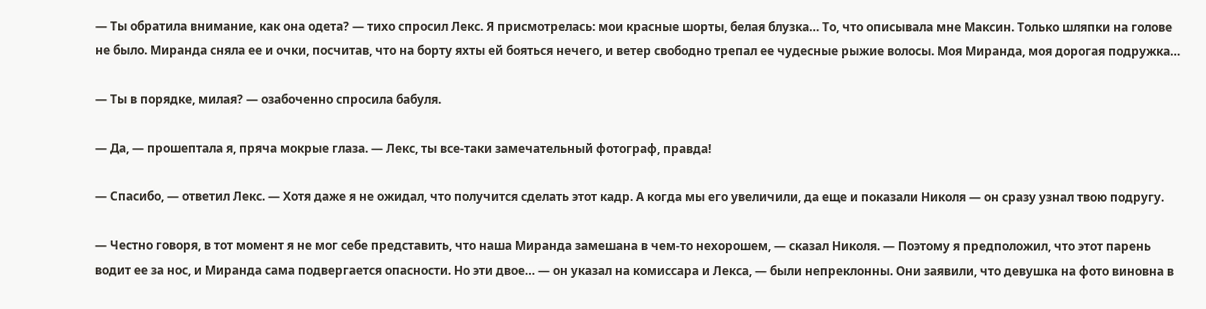— Ты обратила внимание, как она одета? — тихо спросил Лекс. Я присмотрелась: мои красные шорты, белая блузка… То, что описывала мне Максин. Только шляпки на голове не было. Миранда сняла ее и очки, посчитав, что на борту яхты ей бояться нечего, и ветер свободно трепал ее чудесные рыжие волосы. Моя Миранда, моя дорогая подружка…

— Ты в порядке, милая? — озабоченно спросила бабуля.

— Да, — прошептала я, пряча мокрые глаза. — Лекс, ты все-таки замечательный фотограф, правда!

— Спасибо, — ответил Лекс. — Хотя даже я не ожидал, что получится сделать этот кадр. А когда мы его увеличили, да еще и показали Николя — он сразу узнал твою подругу.

— Честно говоря, в тот момент я не мог себе представить, что наша Миранда замешана в чем-то нехорошем, — сказал Николя. — Поэтому я предположил, что этот парень водит ее за нос, и Миранда сама подвергается опасности. Но эти двое… — он указал на комиссара и Лекса, — были непреклонны. Они заявили, что девушка на фото виновна в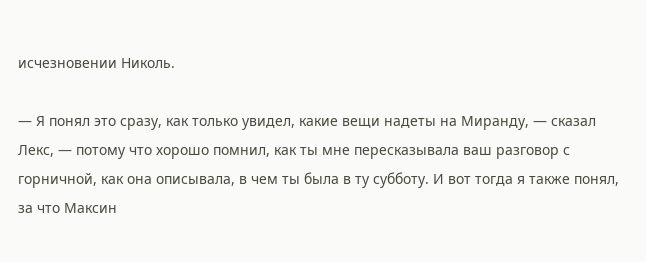исчезновении Николь.

— Я понял это сразу, как только увидел, какие вещи надеты на Миранду, — сказал Лекс, — потому что хорошо помнил, как ты мне пересказывала ваш разговор с горничной, как она описывала, в чем ты была в ту субботу. И вот тогда я также понял, за что Максин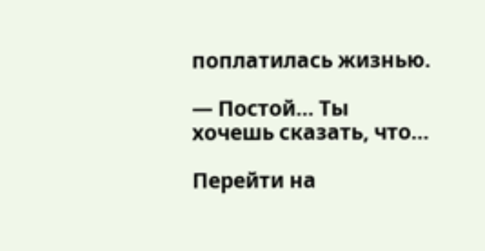поплатилась жизнью.

— Постой… Ты хочешь сказать, что…

Перейти на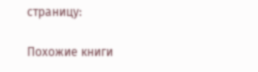страницу:

Похожие книги